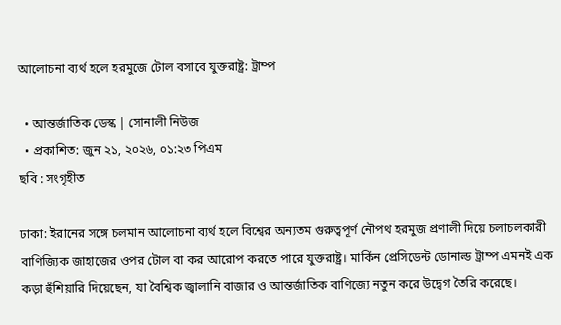আলোচনা ব্যর্থ হলে হরমুজে টোল বসাবে যুক্তরাষ্ট্র: ট্রাম্প

  • আন্তর্জাতিক ডেস্ক | সোনালী নিউজ
  • প্রকাশিত: জুন ২১, ২০২৬, ০১:২৩ পিএম
ছবি : সংগৃহীত

ঢাকা: ইরানের সঙ্গে চলমান আলোচনা ব্যর্থ হলে বিশ্বের অন্যতম গুরুত্বপূর্ণ নৌপথ হরমুজ প্রণালী দিয়ে চলাচলকারী বাণিজ্যিক জাহাজের ওপর টোল বা কর আরোপ করতে পারে যুক্তরাষ্ট্র। মার্কিন প্রেসিডেন্ট ডোনাল্ড ট্রাম্প এমনই এক কড়া হুঁশিয়ারি দিয়েছেন, যা বৈশ্বিক জ্বালানি বাজার ও আন্তর্জাতিক বাণিজ্যে নতুন করে উদ্বেগ তৈরি করেছে।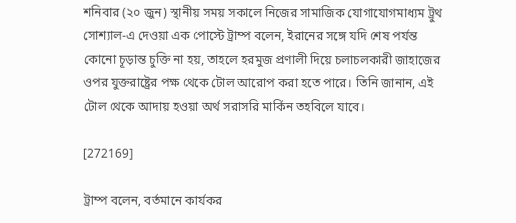শনিবার (২০ জুন) স্থানীয় সময় সকালে নিজের সামাজিক যোগাযোগমাধ্যম ট্রুথ সোশ্যাল-এ দেওয়া এক পোস্টে ট্রাম্প বলেন, ইরানের সঙ্গে যদি শেষ পর্যন্ত কোনো চূড়ান্ত চুক্তি না হয়, তাহলে হরমুজ প্রণালী দিয়ে চলাচলকারী জাহাজের ওপর যুক্তরাষ্ট্রের পক্ষ থেকে টোল আরোপ করা হতে পারে। তিনি জানান, এই টোল থেকে আদায় হওয়া অর্থ সরাসরি মার্কিন তহবিলে যাবে।

[272169]

ট্রাম্প বলেন, বর্তমানে কার্যকর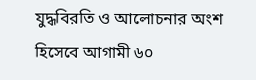যুদ্ধবিরতি ও আলোচনার অংশ হিসেবে আগামী ৬০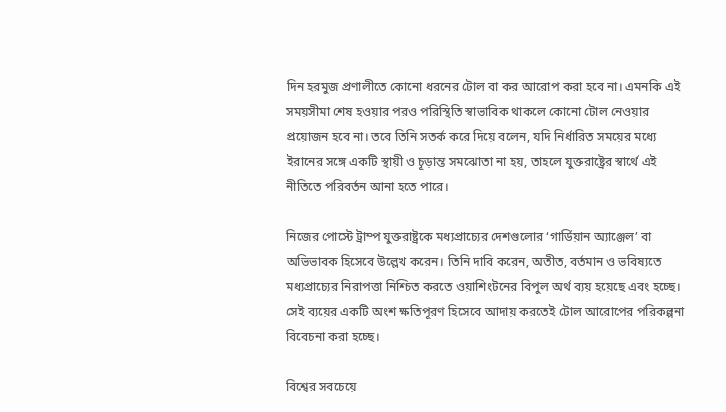দিন হরমুজ প্রণালীতে কোনো ধরনের টোল বা কর আরোপ করা হবে না। এমনকি এই সময়সীমা শেষ হওয়ার পরও পরিস্থিতি স্বাভাবিক থাকলে কোনো টোল নেওয়ার প্রয়োজন হবে না। তবে তিনি সতর্ক করে দিয়ে বলেন, যদি নির্ধারিত সময়ের মধ্যে ইরানের সঙ্গে একটি স্থায়ী ও চূড়ান্ত সমঝোতা না হয়, তাহলে যুক্তরাষ্ট্রের স্বার্থে এই নীতিতে পরিবর্তন আনা হতে পারে।

নিজের পোস্টে ট্রাম্প যুক্তরাষ্ট্রকে মধ্যপ্রাচ্যের দেশগুলোর ‘গার্ডিয়ান অ্যাঞ্জেল’ বা অভিভাবক হিসেবে উল্লেখ করেন। তিনি দাবি করেন, অতীত, বর্তমান ও ভবিষ্যতে মধ্যপ্রাচ্যের নিরাপত্তা নিশ্চিত করতে ওয়াশিংটনের বিপুল অর্থ ব্যয় হয়েছে এবং হচ্ছে। সেই ব্যয়ের একটি অংশ ক্ষতিপূরণ হিসেবে আদায় করতেই টোল আরোপের পরিকল্পনা বিবেচনা করা হচ্ছে।

বিশ্বের সবচেয়ে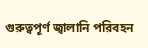গুরুত্বপূর্ণ জ্বালানি পরিবহন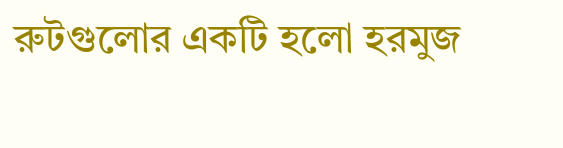রুটগুলোর একটি হলো হরমুজ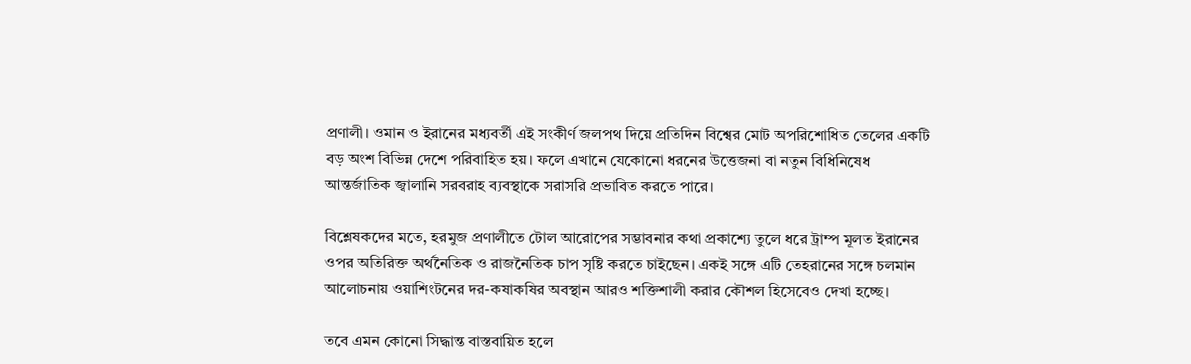প্রণালী। ওমান ও ইরানের মধ্যবর্তী এই সংকীর্ণ জলপথ দিয়ে প্রতিদিন বিশ্বের মোট অপরিশোধিত তেলের একটি বড় অংশ বিভিন্ন দেশে পরিবাহিত হয়। ফলে এখানে যেকোনো ধরনের উত্তেজনা বা নতুন বিধিনিষেধ আন্তর্জাতিক জ্বালানি সরবরাহ ব্যবস্থাকে সরাসরি প্রভাবিত করতে পারে।

বিশ্লেষকদের মতে, হরমুজ প্রণালীতে টোল আরোপের সম্ভাবনার কথা প্রকাশ্যে তুলে ধরে ট্রাম্প মূলত ইরানের ওপর অতিরিক্ত অর্থনৈতিক ও রাজনৈতিক চাপ সৃষ্টি করতে চাইছেন। একই সঙ্গে এটি তেহরানের সঙ্গে চলমান আলোচনায় ওয়াশিংটনের দর-কষাকষির অবস্থান আরও শক্তিশালী করার কৌশল হিসেবেও দেখা হচ্ছে।

তবে এমন কোনো সিদ্ধান্ত বাস্তবায়িত হলে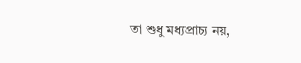তা শুধু মধ্যপ্রাচ্য নয়,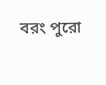বরং পুরো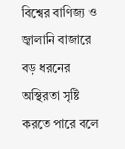বিশ্বের বাণিজ্য ও জ্বালানি বাজারে বড় ধরনের অস্থিরতা সৃষ্টি করতে পারে বলে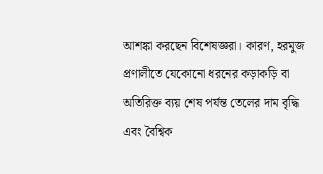আশঙ্কা করছেন বিশেষজ্ঞরা। কারণ, হরমুজ প্রণালীতে যেকোনো ধরনের কড়াকড়ি বা অতিরিক্ত ব্যয় শেষ পর্যন্ত তেলের দাম বৃদ্ধি এবং বৈশ্বিক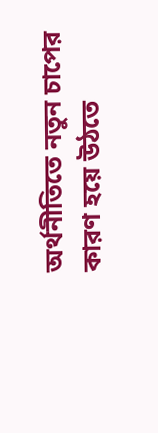অর্থনীতিতে নতুন চাপের কারণ হয়ে উঠতে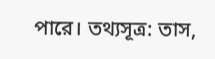পারে। তথ্যসূত্র: তাস,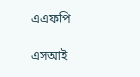এএফপি

এসআই